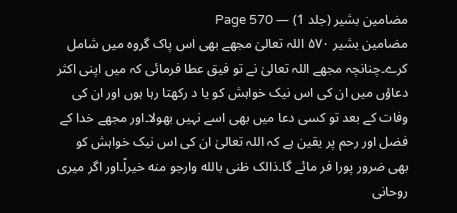مضامین بشیر (جلد 1) — Page 570
مضامین بشیر ۵۷۰ اللہ تعالیٰ مجھے بھی اس پاک گروہ میں شامل کرے۔چنانچہ مجھے اللہ تعالیٰ نے تو فیق عطا فرمائی کہ میں اپنی اکثر دعاؤں میں ان کی اس نیک خواہش کو یا د رکھتا رہا ہوں اور ان کی وفات کے بعد تو کسی دعا میں بھی اسے نہیں بھولا۔اور مجھے خدا کے فضل اور رحم پر یقین ہے کہ اللہ تعالیٰ ان کی اس نیک خواہش کو بھی ضرور پورا فر مائے گا۔ذالک ظنی بالله وارجو منه خيراً۔اور اگر میری روحانی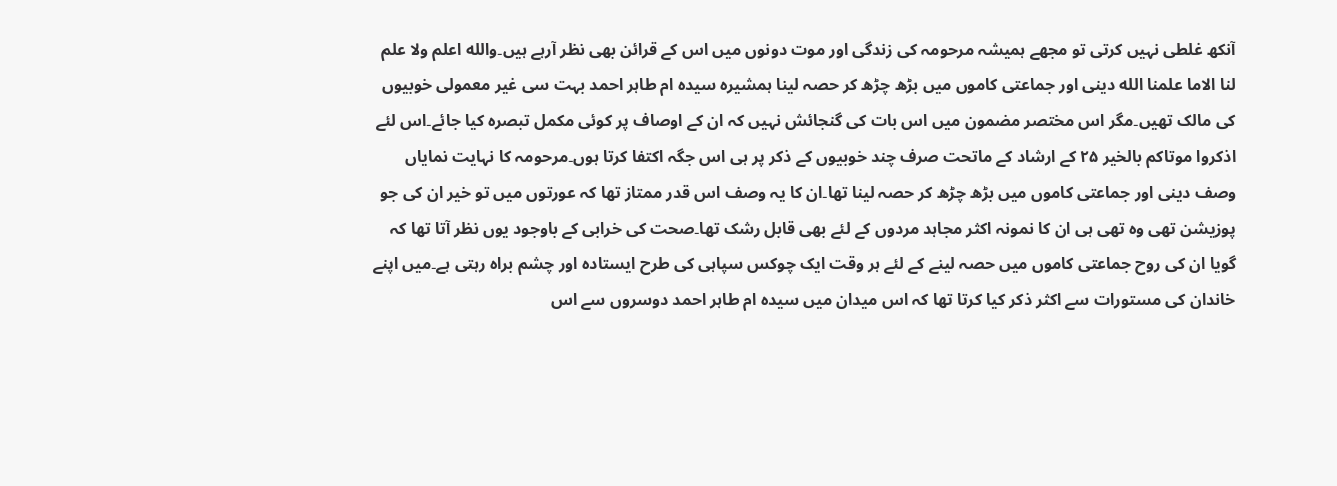آنکھ غلطی نہیں کرتی تو مجھے ہمیشہ مرحومہ کی زندگی اور موت دونوں میں اس کے قرائن بھی نظر آرہے ہیں۔والله اعلم ولا علم لنا الاما علمنا الله دینی اور جماعتی کاموں میں بڑھ چڑھ کر حصہ لینا ہمشیرہ سیدہ ام طاہر احمد بہت سی غیر معمولی خوبیوں کی مالک تھیں۔مگر اس مختصر مضمون میں اس بات کی گنجائش نہیں کہ ان کے اوصاف پر کوئی مکمل تبصرہ کیا جائے۔اس لئے اذکروا موتاکم بالخیر ۲۵ کے ارشاد کے ماتحت صرف چند خوبیوں کے ذکر پر ہی اس جگہ اکتفا کرتا ہوں۔مرحومہ کا نہایت نمایاں وصف دینی اور جماعتی کاموں میں بڑھ چڑھ کر حصہ لینا تھا۔ان کا یہ وصف اس قدر ممتاز تھا کہ عورتوں میں تو خیر ان کی جو پوزیشن تھی وہ تھی ہی ان کا نمونہ اکثر مجاہد مردوں کے لئے بھی قابل رشک تھا۔صحت کی خرابی کے باوجود یوں نظر آتا تھا کہ گویا ان کی روح جماعتی کاموں میں حصہ لینے کے لئے ہر وقت ایک چوکس سپاہی کی طرح ایستادہ اور چشم براہ رہتی ہے۔میں اپنے خاندان کی مستورات سے اکثر ذکر کیا کرتا تھا کہ اس میدان میں سیدہ ام طاہر احمد دوسروں سے اس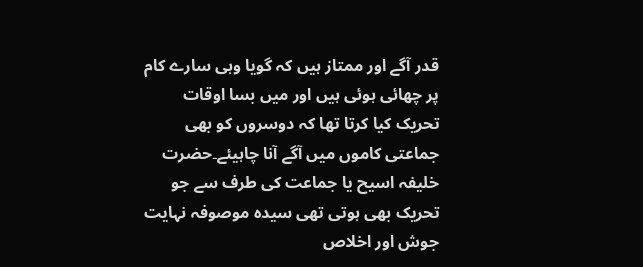قدر آگے اور ممتاز ہیں کہ گویا وہی سارے کام پر چھائی ہوئی ہیں اور میں بسا اوقات تحریک کیا کرتا تھا کہ دوسروں کو بھی جماعتی کاموں میں آگے آنا چاہیئے۔حضرت خلیفہ اسیح یا جماعت کی طرف سے جو تحریک بھی ہوتی تھی سیدہ موصوفہ نہایت جوش اور اخلاص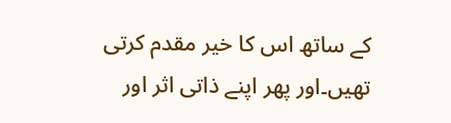کے ساتھ اس کا خیر مقدم کرتی تھیں۔اور پھر اپنے ذاتی اثر اور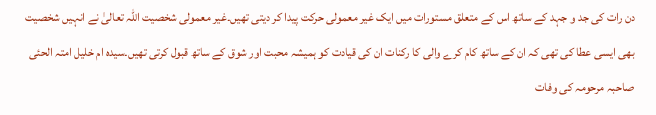دن رات کی جد و جہد کے ساتھ اس کے متعلق مستورات میں ایک غیر معمولی حرکت پیدا کر دیتی تھیں۔غیر معمولی شخصیت اللہ تعالیٰ نے انہیں شخصیت بھی ایسی عطا کی تھی کہ ان کے ساتھ کام کرے والی کا رکنات ان کی قیادت کو ہمیشہ محبت اور شوق کے ساتھ قبول کرتی تھیں۔سیدہ ام خلیل امتہ الحئی صاحبہ مرحومہ کی وفات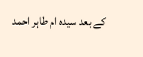کے بعد سیدہ ام طاہر احمد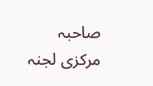صاحبہ مرکزی لجنہ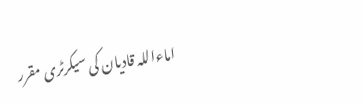اماءاللہ قادیان کی سیکرٹری مقرر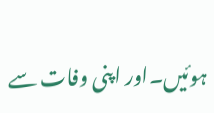ہوئیں۔اور اپنی وفات سے